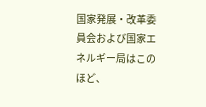国家発展・改革委員会および国家エネルギー局はこのほど、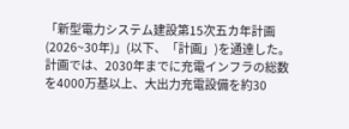「新型電力システム建設第15次五カ年計画(2026~30年)」(以下、「計画」)を通達した。計画では、2030年までに充電インフラの総数を4000万基以上、大出力充電設備を約30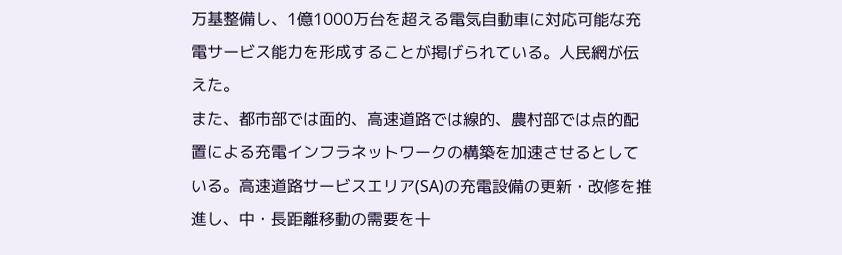万基整備し、1億1000万台を超える電気自動車に対応可能な充電サービス能力を形成することが掲げられている。人民網が伝えた。
また、都市部では面的、高速道路では線的、農村部では点的配置による充電インフラネットワークの構築を加速させるとしている。高速道路サービスエリア(SA)の充電設備の更新・改修を推進し、中・長距離移動の需要を十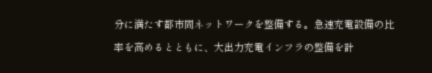分に満たす都市間ネットワークを整備する。急速充電設備の比率を高めるとともに、大出力充電インフラの整備を計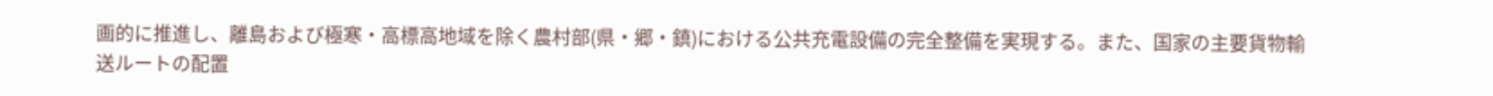画的に推進し、離島および極寒・高標高地域を除く農村部(県・郷・鎮)における公共充電設備の完全整備を実現する。また、国家の主要貨物輸送ルートの配置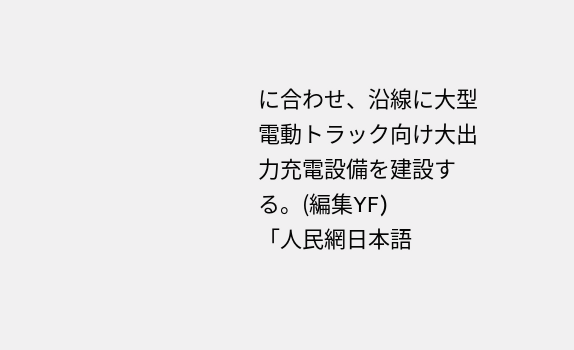に合わせ、沿線に大型電動トラック向け大出力充電設備を建設する。(編集YF)
「人民網日本語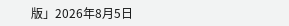版」2026年8月5日